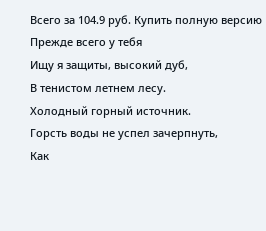Всего за 104.9 руб. Купить полную версию
Прежде всего у тебя
Ищу я защиты, высокий дуб,
В тенистом летнем лесу.
Холодный горный источник.
Горсть воды не успел зачерпнуть,
Как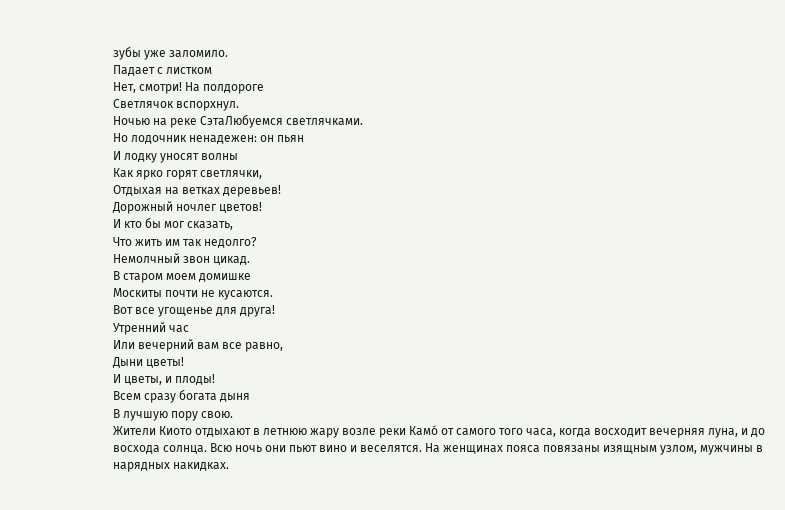зубы уже заломило.
Падает с листком
Нет, смотри! На полдороге
Светлячок вспорхнул.
Ночью на реке СэтаЛюбуемся светлячками.
Но лодочник ненадежен: он пьян
И лодку уносят волны
Как ярко горят светлячки,
Отдыхая на ветках деревьев!
Дорожный ночлег цветов!
И кто бы мог сказать,
Что жить им так недолго?
Немолчный звон цикад.
В старом моем домишке
Москиты почти не кусаются.
Вот все угощенье для друга!
Утренний час
Или вечерний вам все равно,
Дыни цветы!
И цветы, и плоды!
Всем сразу богата дыня
В лучшую пору свою.
Жители Киото отдыхают в летнюю жару возле реки Камо́ от самого того часа, когда восходит вечерняя луна, и до восхода солнца. Всю ночь они пьют вино и веселятся. На женщинах пояса повязаны изящным узлом, мужчины в нарядных накидках.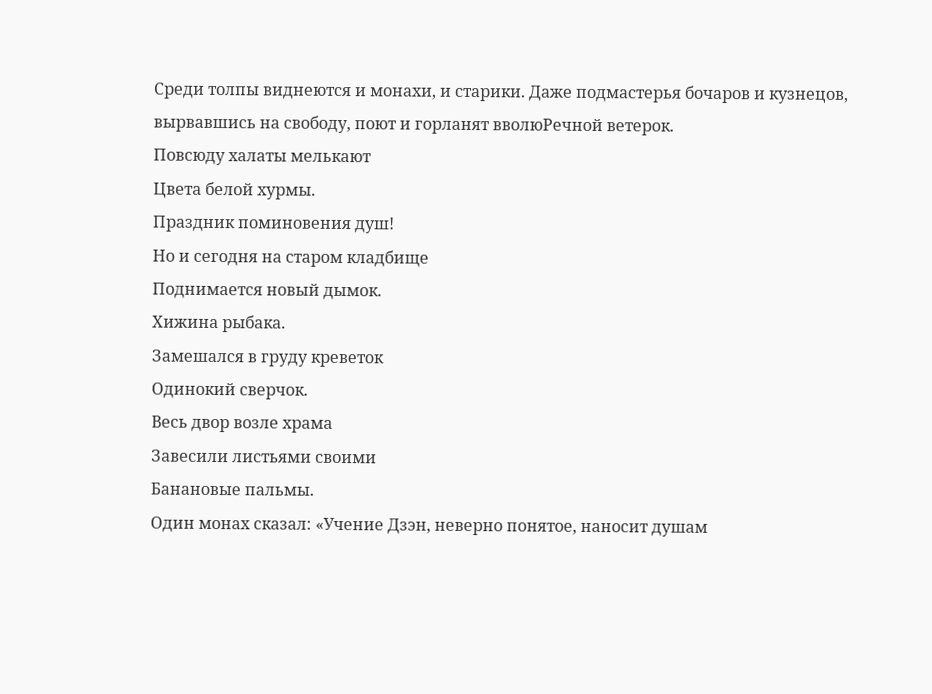Среди толпы виднеются и монахи, и старики. Даже подмастерья бочаров и кузнецов, вырвавшись на свободу, поют и горланят вволюРечной ветерок.
Повсюду халаты мелькают
Цвета белой хурмы.
Праздник поминовения душ!
Но и сегодня на старом кладбище
Поднимается новый дымок.
Хижина рыбака.
Замешался в груду креветок
Одинокий сверчок.
Весь двор возле храма
Завесили листьями своими
Банановые пальмы.
Один монах сказал: «Учение Дзэн, неверно понятое, наносит душам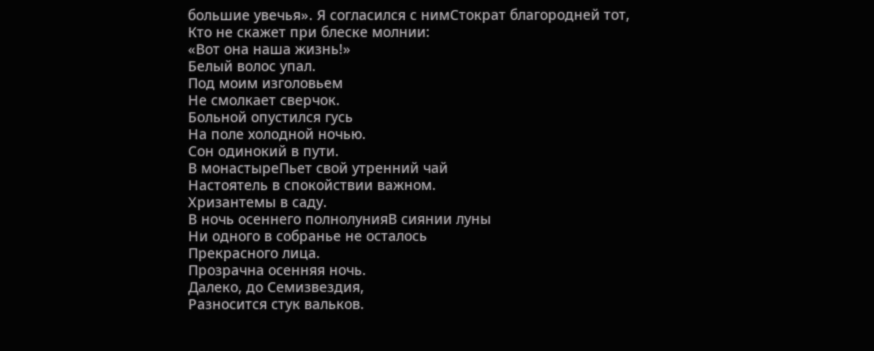большие увечья». Я согласился с нимСтократ благородней тот,
Кто не скажет при блеске молнии:
«Вот она наша жизнь!»
Белый волос упал.
Под моим изголовьем
Не смолкает сверчок.
Больной опустился гусь
На поле холодной ночью.
Сон одинокий в пути.
В монастыреПьет свой утренний чай
Настоятель в спокойствии важном.
Хризантемы в саду.
В ночь осеннего полнолунияВ сиянии луны
Ни одного в собранье не осталось
Прекрасного лица.
Прозрачна осенняя ночь.
Далеко, до Семизвездия,
Разносится стук вальков.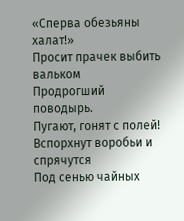«Сперва обезьяны халат!»
Просит прачек выбить вальком
Продрогший поводырь.
Пугают, гонят с полей!
Вспорхнут воробьи и спрячутся
Под сенью чайных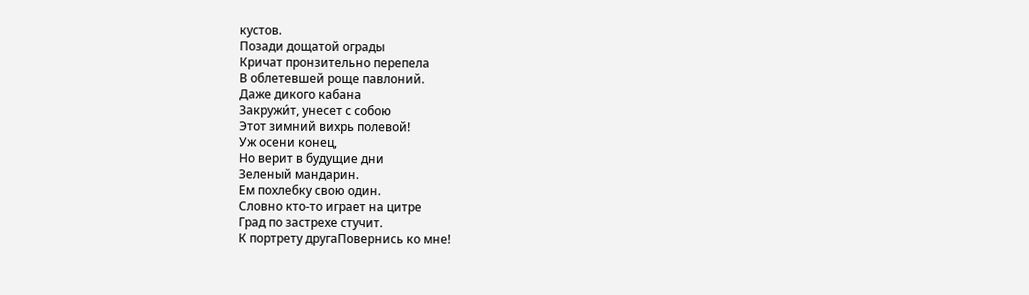кустов.
Позади дощатой ограды
Кричат пронзительно перепела
В облетевшей роще павлоний.
Даже дикого кабана
Закружи́т, унесет с собою
Этот зимний вихрь полевой!
Уж осени конец,
Но верит в будущие дни
Зеленый мандарин.
Ем похлебку свою один.
Словно кто-то играет на цитре
Град по застрехе стучит.
К портрету другаПовернись ко мне!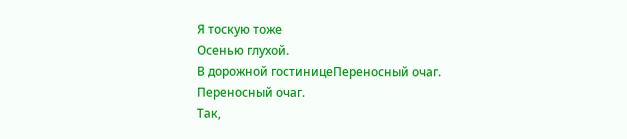Я тоскую тоже
Осенью глухой.
В дорожной гостиницеПереносный очаг.
Переносный очаг.
Так,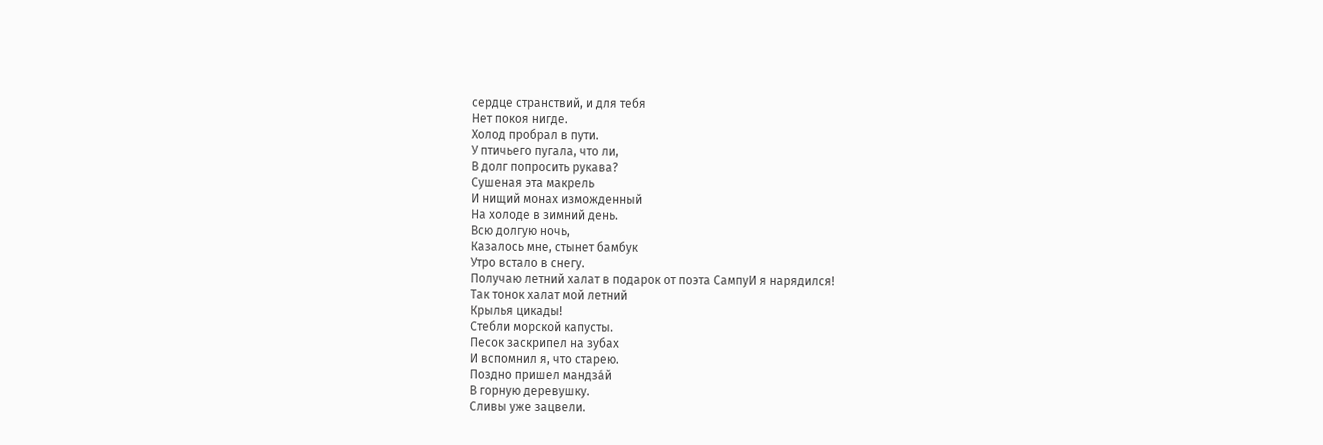сердце странствий, и для тебя
Нет покоя нигде.
Холод пробрал в пути.
У птичьего пугала, что ли,
В долг попросить рукава?
Сушеная эта макрель
И нищий монах изможденный
На холоде в зимний день.
Всю долгую ночь,
Казалось мне, стынет бамбук
Утро встало в снегу.
Получаю летний халат в подарок от поэта СампуИ я нарядился!
Так тонок халат мой летний
Крылья цикады!
Стебли морской капусты.
Песок заскрипел на зубах
И вспомнил я, что старею.
Поздно пришел мандза́й
В горную деревушку.
Сливы уже зацвели.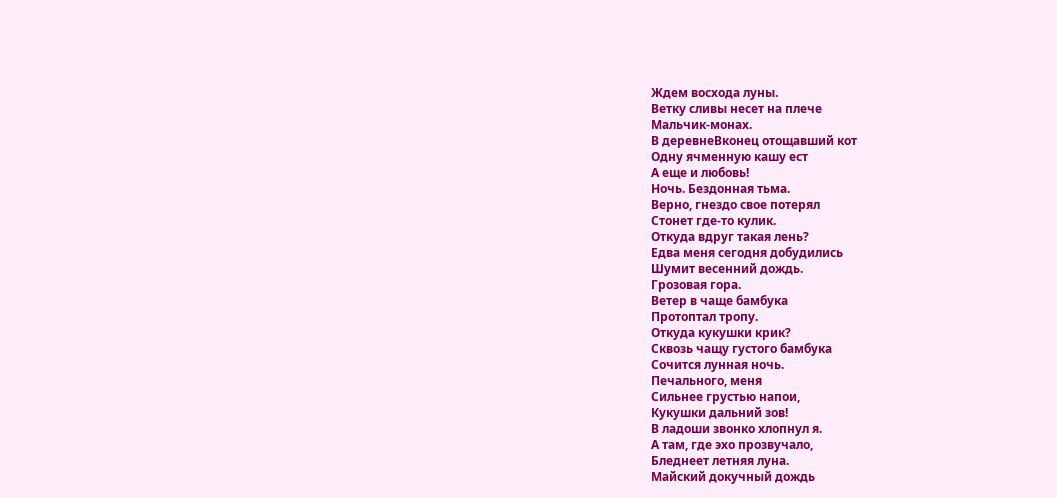Ждем восхода луны.
Ветку сливы несет на плече
Мальчик-монах.
В деревнеВконец отощавший кот
Одну ячменную кашу ест
А еще и любовь!
Ночь. Бездонная тьма.
Верно, гнездо свое потерял
Стонет где-то кулик.
Откуда вдруг такая лень?
Едва меня сегодня добудились
Шумит весенний дождь.
Грозовая гора.
Ветер в чаще бамбука
Протоптал тропу.
Откуда кукушки крик?
Сквозь чащу густого бамбука
Сочится лунная ночь.
Печального, меня
Сильнее грустью напои,
Кукушки дальний зов!
В ладоши звонко хлопнул я.
А там, где эхо прозвучало,
Бледнеет летняя луна.
Майский докучный дождь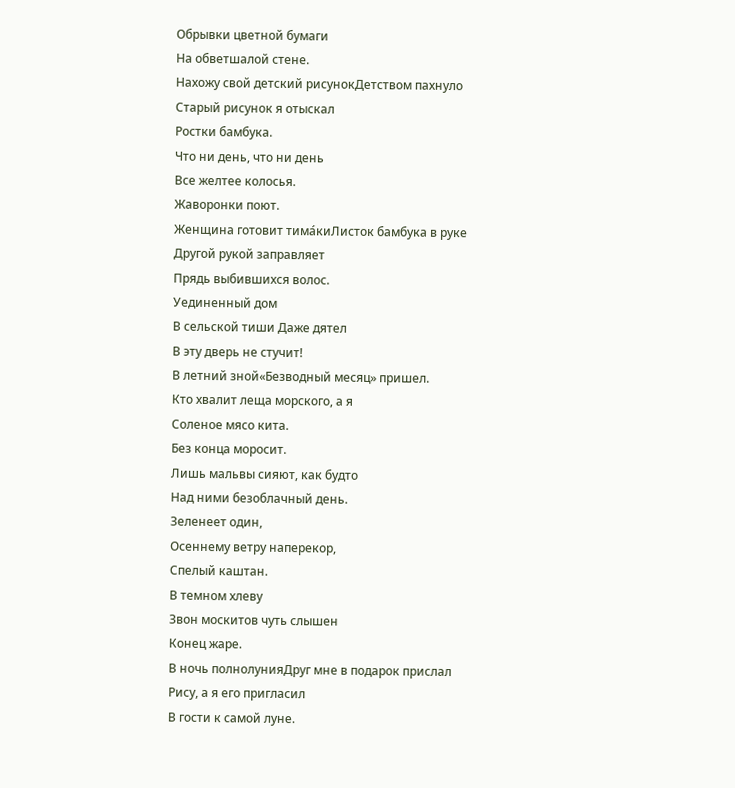Обрывки цветной бумаги
На обветшалой стене.
Нахожу свой детский рисунокДетством пахнуло
Старый рисунок я отыскал
Ростки бамбука.
Что ни день, что ни день
Все желтее колосья.
Жаворонки поют.
Женщина готовит тима́киЛисток бамбука в руке
Другой рукой заправляет
Прядь выбившихся волос.
Уединенный дом
В сельской тиши Даже дятел
В эту дверь не стучит!
В летний зной«Безводный месяц» пришел.
Кто хвалит леща морского, а я
Соленое мясо кита.
Без конца моросит.
Лишь мальвы сияют, как будто
Над ними безоблачный день.
Зеленеет один,
Осеннему ветру наперекор,
Спелый каштан.
В темном хлеву
Звон москитов чуть слышен
Конец жаре.
В ночь полнолунияДруг мне в подарок прислал
Рису, а я его пригласил
В гости к самой луне.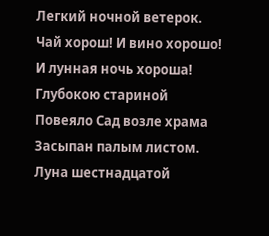Легкий ночной ветерок.
Чай хорош! И вино хорошо!
И лунная ночь хороша!
Глубокою стариной
Повеяло Сад возле храма
Засыпан палым листом.
Луна шестнадцатой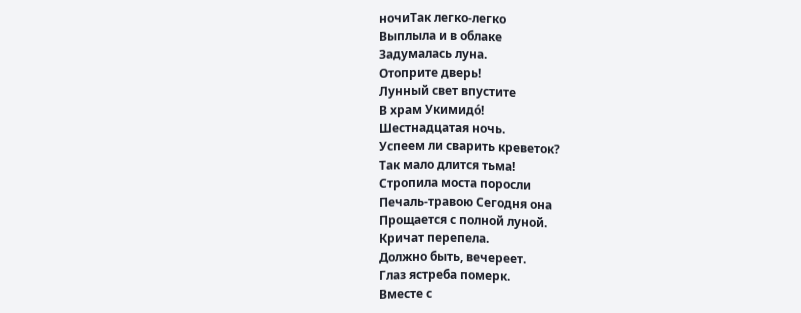ночиТак легко-легко
Выплыла и в облаке
Задумалась луна.
Отоприте дверь!
Лунный свет впустите
В храм Укимидо́!
Шестнадцатая ночь.
Успеем ли сварить креветок?
Так мало длится тьма!
Стропила моста поросли
Печаль-травою Сегодня она
Прощается с полной луной.
Кричат перепела.
Должно быть, вечереет.
Глаз ястреба померк.
Вместе с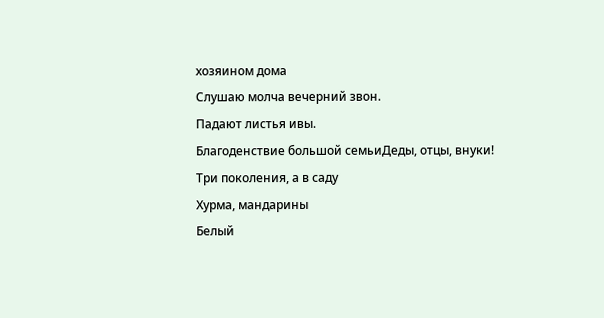хозяином дома
Слушаю молча вечерний звон.
Падают листья ивы.
Благоденствие большой семьиДеды, отцы, внуки!
Три поколения, а в саду
Хурма, мандарины
Белый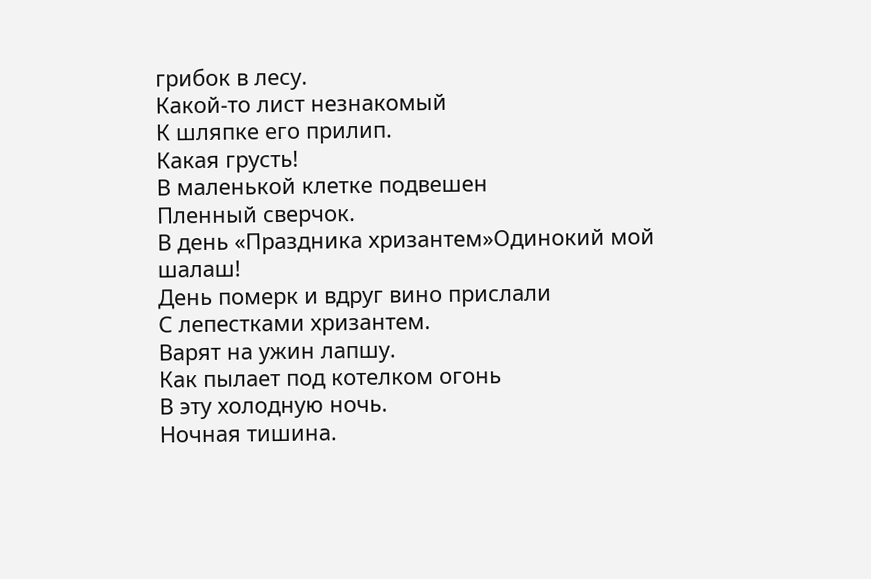грибок в лесу.
Какой-то лист незнакомый
К шляпке его прилип.
Какая грусть!
В маленькой клетке подвешен
Пленный сверчок.
В день «Праздника хризантем»Одинокий мой шалаш!
День померк и вдруг вино прислали
С лепестками хризантем.
Варят на ужин лапшу.
Как пылает под котелком огонь
В эту холодную ночь.
Ночная тишина.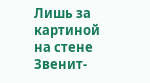Лишь за картиной на стене
Звенит-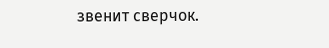звенит сверчок.